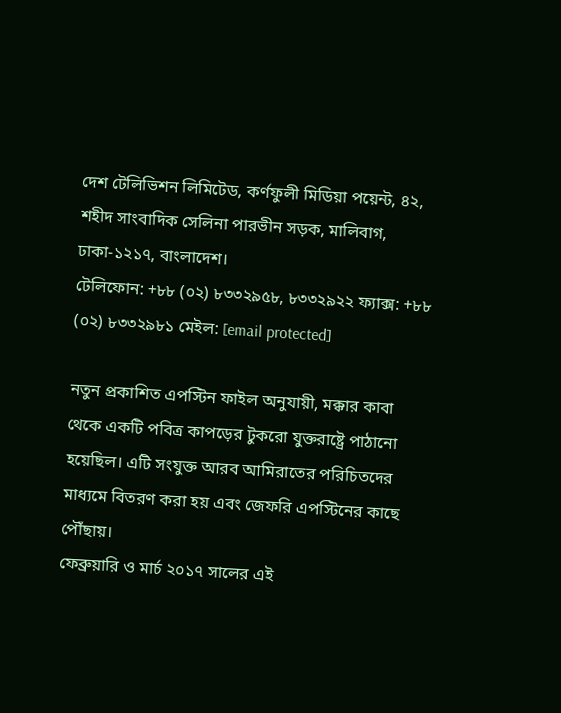দেশ টেলিভিশন লিমিটেড, কর্ণফুলী মিডিয়া পয়েন্ট, ৪২, শহীদ সাংবাদিক সেলিনা পারভীন সড়ক, মালিবাগ, ঢাকা-১২১৭, বাংলাদেশ।
টেলিফোন: +৮৮ (০২) ৮৩৩২৯৫৮, ৮৩৩২৯২২ ফ্যাক্স: +৮৮ (০২) ৮৩৩২৯৮১ মেইল: [email protected]

নতুন প্রকাশিত এপস্টিন ফাইল অনুযায়ী, মক্কার কাবা থেকে একটি পবিত্র কাপড়ের টুকরো যুক্তরাষ্ট্রে পাঠানো হয়েছিল। এটি সংযুক্ত আরব আমিরাতের পরিচিতদের মাধ্যমে বিতরণ করা হয় এবং জেফরি এপস্টিনের কাছে পৌঁছায়।
ফেব্রুয়ারি ও মার্চ ২০১৭ সালের এই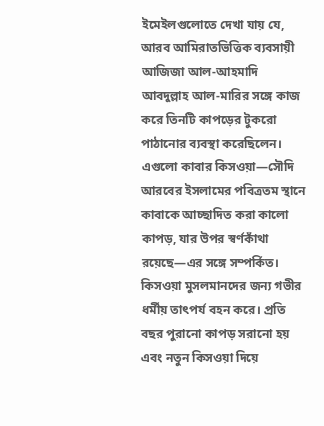ইমেইলগুলোতে দেখা যায় যে, আরব আমিরাতভিত্তিক ব্যবসায়ী আজিজা আল-আহমাদি আবদুল্লাহ আল-মারির সঙ্গে কাজ করে তিনটি কাপড়ের টুকরো পাঠানোর ব্যবস্থা করেছিলেন। এগুলো কাবার কিসওয়া—সৌদি আরবের ইসলামের পবিত্রতম স্থানে কাবাকে আচ্ছাদিত করা কালো কাপড়, যার উপর স্বর্ণকাঁথা রয়েছে—এর সঙ্গে সম্পর্কিত।
কিসওয়া মুসলমানদের জন্য গভীর ধর্মীয় তাৎপর্য বহন করে। প্রতি বছর পুরানো কাপড় সরানো হয় এবং নতুন কিসওয়া দিয়ে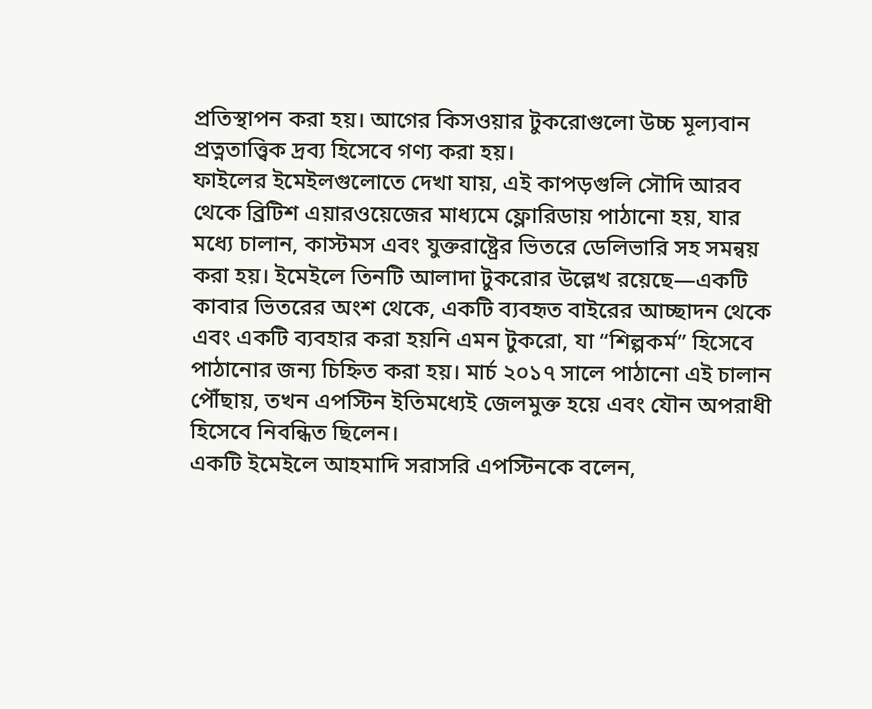প্রতিস্থাপন করা হয়। আগের কিসওয়ার টুকরোগুলো উচ্চ মূল্যবান প্রত্নতাত্ত্বিক দ্রব্য হিসেবে গণ্য করা হয়।
ফাইলের ইমেইলগুলোতে দেখা যায়, এই কাপড়গুলি সৌদি আরব থেকে ব্রিটিশ এয়ারওয়েজের মাধ্যমে ফ্লোরিডায় পাঠানো হয়, যার মধ্যে চালান, কাস্টমস এবং যুক্তরাষ্ট্রের ভিতরে ডেলিভারি সহ সমন্বয় করা হয়। ইমেইলে তিনটি আলাদা টুকরোর উল্লেখ রয়েছে—একটি কাবার ভিতরের অংশ থেকে, একটি ব্যবহৃত বাইরের আচ্ছাদন থেকে এবং একটি ব্যবহার করা হয়নি এমন টুকরো, যা “শিল্পকর্ম” হিসেবে পাঠানোর জন্য চিহ্নিত করা হয়। মার্চ ২০১৭ সালে পাঠানো এই চালান পৌঁছায়, তখন এপস্টিন ইতিমধ্যেই জেলমুক্ত হয়ে এবং যৌন অপরাধী হিসেবে নিবন্ধিত ছিলেন।
একটি ইমেইলে আহমাদি সরাসরি এপস্টিনকে বলেন,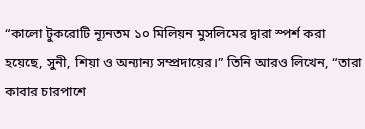“কালো টুকরোটি ন্যূনতম ১০ মিলিয়ন মুসলিমের দ্বারা স্পর্শ করা হয়েছে, সুনী, শিয়া ও অন্যান্য সম্প্রদায়ের।” তিনি আরও লিখেন, “তারা কাবার চারপাশে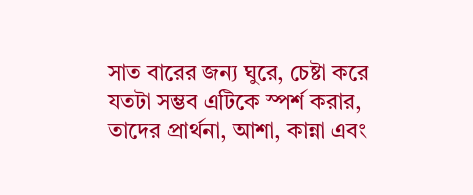সাত বারের জন্য ঘুরে, চেষ্টা করে যতটা সম্ভব এটিকে স্পর্শ করার, তাদের প্রার্থনা, আশা, কান্না এবং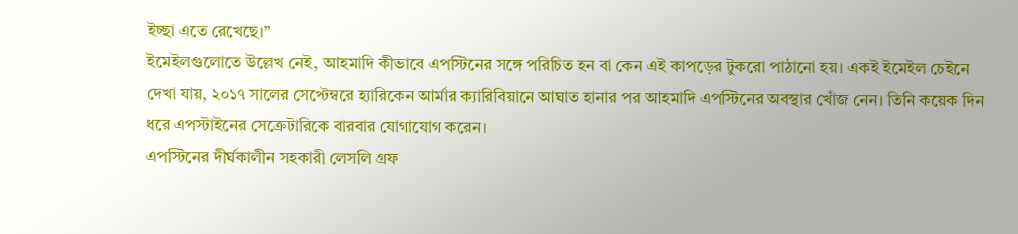ইচ্ছা এতে রেখেছে।”
ইমেইলগুলোতে উল্লেখ নেই, আহমাদি কীভাবে এপস্টিনের সঙ্গে পরিচিত হন বা কেন এই কাপড়ের টুকরো পাঠানো হয়। একই ইমেইল চেইনে দেখা যায়, ২০১৭ সালের সেপ্টেম্বরে হ্যারিকেন আর্মার ক্যারিবিয়ানে আঘাত হানার পর আহমাদি এপস্টিনের অবস্থার খোঁজ নেন। তিনি কয়েক দিন ধরে এপস্টাইনের সেক্রেটারিকে বারবার যোগাযোগ করেন।
এপস্টিনের দীর্ঘকালীন সহকারী লেসলি গ্রফ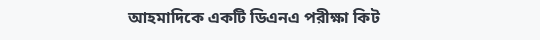আহমাদিকে একটি ডিএনএ পরীক্ষা কিট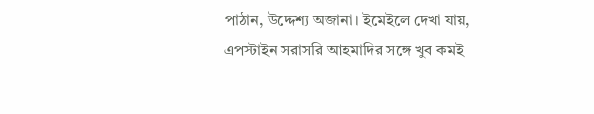পাঠান, উদ্দেশ্য অজানা। ইমেইলে দেখা যায়, এপস্টাইন সরাসরি আহমাদির সঙ্গে খুব কমই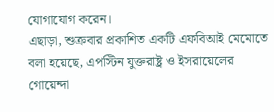যোগাযোগ করেন।
এছাড়া, শুক্রবার প্রকাশিত একটি এফবিআই মেমোতে বলা হয়েছে, এপস্টিন যুক্তরাষ্ট্র ও ইসরায়েলের গোয়েন্দা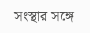সংস্থার সঙ্গে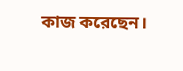কাজ করেছেন।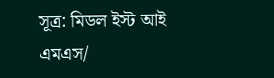সূত্র: মিডল ইস্ট আই
এমএস/